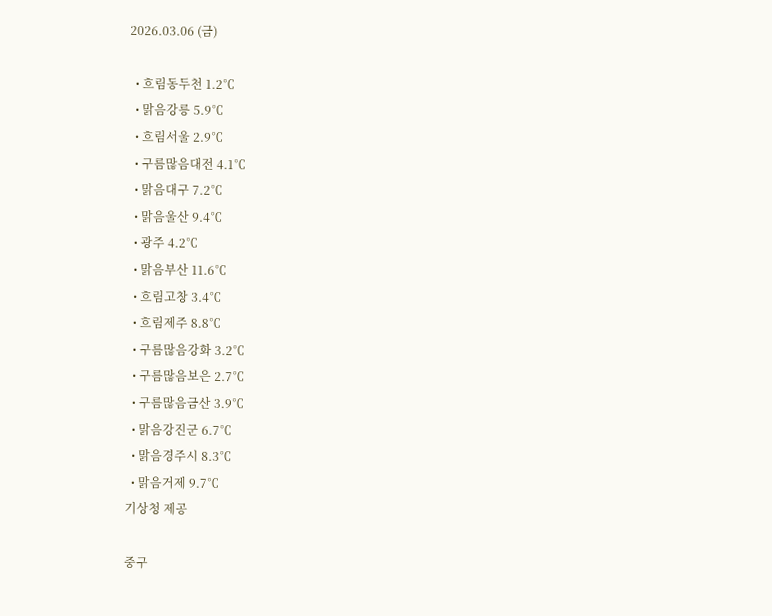2026.03.06 (금)

  • 흐림동두천 1.2℃
  • 맑음강릉 5.9℃
  • 흐림서울 2.9℃
  • 구름많음대전 4.1℃
  • 맑음대구 7.2℃
  • 맑음울산 9.4℃
  • 광주 4.2℃
  • 맑음부산 11.6℃
  • 흐림고창 3.4℃
  • 흐림제주 8.8℃
  • 구름많음강화 3.2℃
  • 구름많음보은 2.7℃
  • 구름많음금산 3.9℃
  • 맑음강진군 6.7℃
  • 맑음경주시 8.3℃
  • 맑음거제 9.7℃
기상청 제공

중구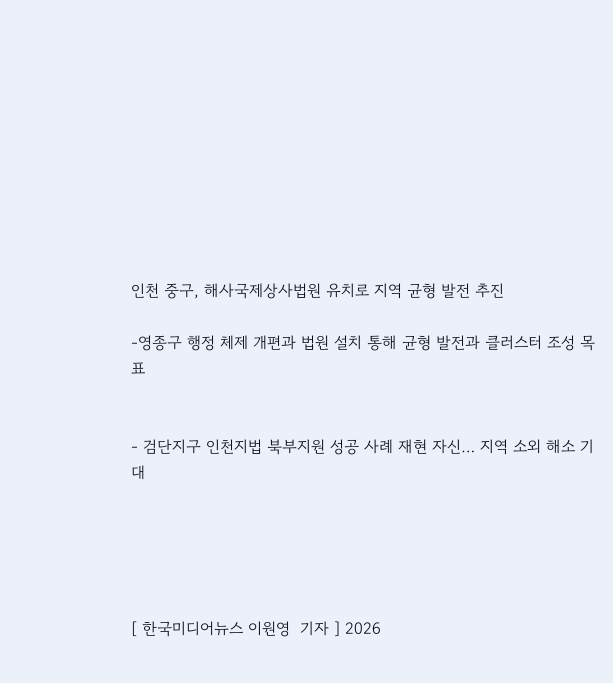인천 중구, 해사국제상사법원 유치로 지역 균형 발전 추진

-영종구 행정 체제 개편과 법원 설치 통해 균형 발전과 클러스터 조성 목표


- 검단지구 인천지법 북부지원 성공 사례 재현 자신… 지역 소외 해소 기대





[ 한국미디어뉴스 이원영  기자 ] 2026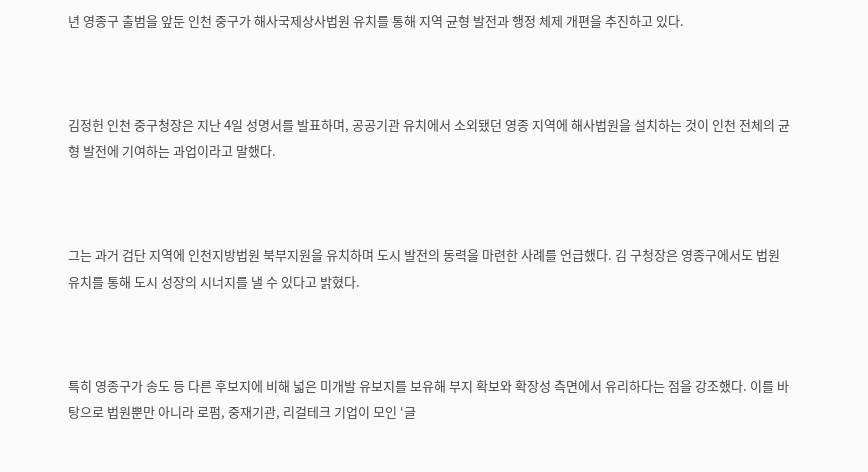년 영종구 출범을 앞둔 인천 중구가 해사국제상사법원 유치를 통해 지역 균형 발전과 행정 체제 개편을 추진하고 있다.



김정헌 인천 중구청장은 지난 4일 성명서를 발표하며, 공공기관 유치에서 소외됐던 영종 지역에 해사법원을 설치하는 것이 인천 전체의 균형 발전에 기여하는 과업이라고 말했다.



그는 과거 검단 지역에 인천지방법원 북부지원을 유치하며 도시 발전의 동력을 마련한 사례를 언급했다. 김 구청장은 영종구에서도 법원 유치를 통해 도시 성장의 시너지를 낼 수 있다고 밝혔다.



특히 영종구가 송도 등 다른 후보지에 비해 넓은 미개발 유보지를 보유해 부지 확보와 확장성 측면에서 유리하다는 점을 강조했다. 이를 바탕으로 법원뿐만 아니라 로펌, 중재기관, 리걸테크 기업이 모인 ‘글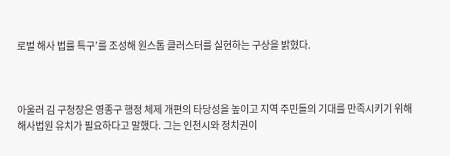로벌 해사 법률 특구’를 조성해 원스톱 클러스터를 실현하는 구상을 밝혔다.



아울러 김 구청장은 영종구 행정 체제 개편의 타당성을 높이고 지역 주민들의 기대를 만족시키기 위해 해사법원 유치가 필요하다고 말했다. 그는 인천시와 정치권이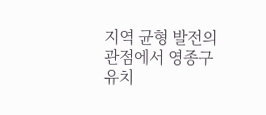지역 균형 발전의 관점에서 영종구 유치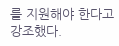를 지원해야 한다고 강조했다.